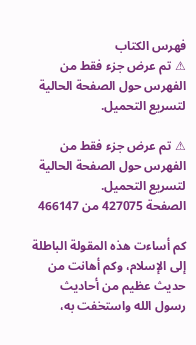فهرس الكتاب
⚠ تم عرض جزء فقط من الفهرس حول الصفحة الحالية لتسريع التحميل.

⚠ تم عرض جزء فقط من الفهرس حول الصفحة الحالية لتسريع التحميل.
الصفحة 427075 من 466147

كم أساءت هذه المقولة الباطلة إلى الإسلام، وكم أهانت من حديث عظيم من أحاديث رسول الله واستخفت به،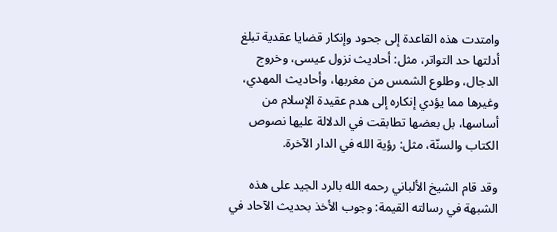وامتدت هذه القاعدة إلى جحود وإنكار قضايا عقدية تبلغ أدلتها حد التواتر، مثل: أحاديث نزول عيسى، وخروج الدجال، وطلوع الشمس من مغربها، وأحاديث المهدي، وغيرها مما يؤدي إنكاره إلى هدم عقيدة الإسلام من أساسها، بل بعضها تطابقت في الدلالة عليها نصوص الكتاب والسنّة، مثل: رؤية الله في الدار الآخرة.

وقد قام الشيخ الألباني رحمه الله بالرد الجيد على هذه الشبهة في رسالته القيمة: وجوب الأخذ بحديث الآحاد في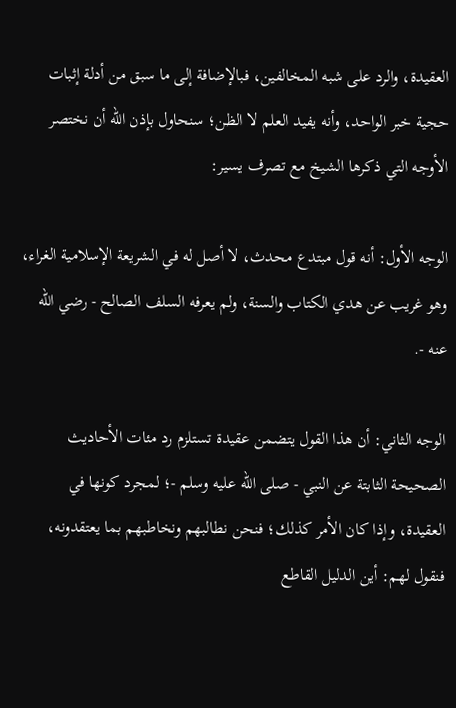العقيدة، والرد على شبه المخالفين، فبالإضافة إلى ما سبق من أدلة إثبات حجية خبر الواحد، وأنه يفيد العلم لا الظن؛ سنحاول بإذن الله أن نختصر الأوجه التي ذكرها الشيخ مع تصرف يسير:

الوجه الأول: أنه قول مبتدع محدث، لا أصل له في الشريعة الإسلامية الغراء، وهو غريب عن هدي الكتاب والسنة، ولم يعرفه السلف الصالح - رضي الله عنه -.

الوجه الثاني: أن هذا القول يتضمن عقيدة تستلزم رد مئات الأحاديث الصحيحة الثابتة عن النبي - صلى الله عليه وسلم -؛ لمجرد كونها في العقيدة، وإذا كان الأمر كذلك؛ فنحن نطالبهم ونخاطبهم بما يعتقدونه، فنقول لهم: أين الدليل القاطع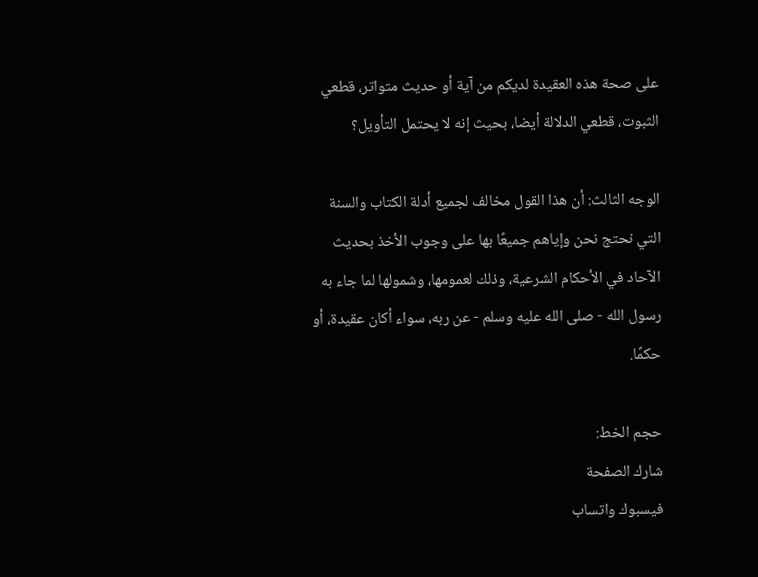على صحة هذه العقيدة لديكم من آية أو حديث متواتر، قطعي الثبوت، قطعي الدلالة أيضا، بحيث إنه لا يحتمل التأويل؟

الوجه الثالث: أن هذا القول مخالف لجميع أدلة الكتاب والسنة التي نحتج نحن وإياهم جميعًا بها على وجوب الأخذ بحديث الآحاد في الأحكام الشرعية، وذلك لعمومها، وشمولها لما جاء به رسول الله - صلى الله عليه وسلم - عن ربه، سواء أكان عقيدة، أو حكمًا.

حجم الخط:
شارك الصفحة
فيسبوك واتساب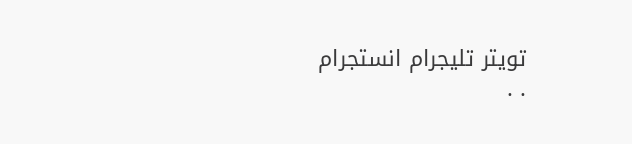تويتر تليجرام انستجرام
. .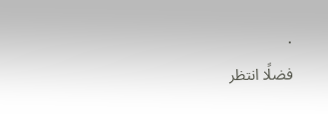.
فضلًا انتظر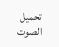تحميل الصوت